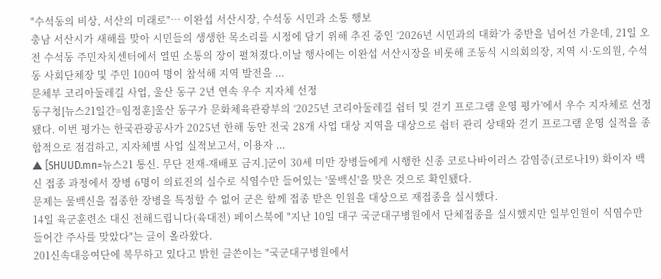"수석동의 비상, 서산의 미래로"… 이완섭 서산시장, 수석동 시민과 소통 행보
충남 서산시가 새해를 맞아 시민들의 생생한 목소리를 시정에 담기 위해 추진 중인 ‘2026년 시민과의 대화’가 중반을 넘어선 가운데, 21일 오전 수석동 주민자치센터에서 열띤 소통의 장이 펼쳐졌다.이날 행사에는 이완섭 서산시장을 비롯해 조동식 시의회의장, 지역 시·도의원, 수석동 사회단체장 및 주민 100여 명이 참석해 지역 발전을 ...
문체부 코리아둘레길 사업, 울산 동구 2년 연속 우수 지자체 선정
동구청[뉴스21일간=임정훈]울산 동구가 문화체육관광부의 ‘2025년 코리아둘레길 쉼터 및 걷기 프로그램 운영 평가’에서 우수 지자체로 선정됐다. 이번 평가는 한국관광공사가 2025년 한해 동안 전국 28개 사업 대상 지역을 대상으로 쉼터 관리 상태와 걷기 프로그램 운영 실적을 종합적으로 점검하고, 지자체별 사업 실적보고서, 이용자 ...
▲ [SHUUD.mn=뉴스21 통신. 무단 전재-재배포 금지.]군이 30세 미만 장병들에게 시행한 신종 코로나바이러스 감염증(코로나19) 화이자 백신 접종 과정에서 장병 6명이 의료진의 실수로 식염수만 들어있는 '물백신'을 맞은 것으로 확인됐다.
문제는 물백신을 접종한 장병을 특정할 수 없어 군은 함께 접종 받은 인원을 대상으로 재접종을 실시했다.
14일 육군훈련소 대신 전해드립니다(육대전) 페이스북에 "지난 10일 대구 국군대구병원에서 단체접종을 실시했지만 일부인원이 식염수만 들어간 주사를 맞았다"는 글이 올라왔다.
201신속대응여단에 복무하고 있다고 밝힌 글쓴이는 "국군대구병원에서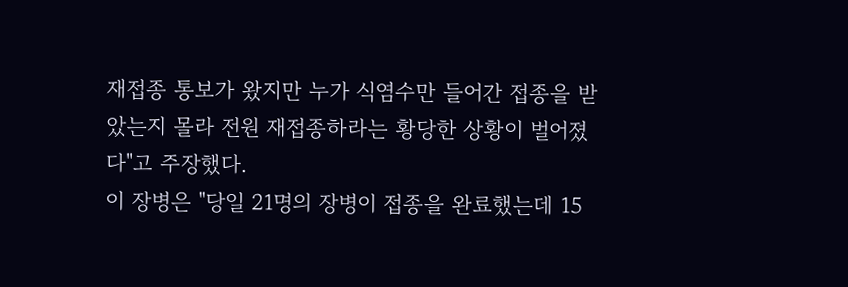재접종 통보가 왔지만 누가 식염수만 들어간 접종을 받았는지 몰라 전원 재접종하라는 황당한 상황이 벌어졌다"고 주장했다.
이 장병은 "당일 21명의 장병이 접종을 완료했는데 15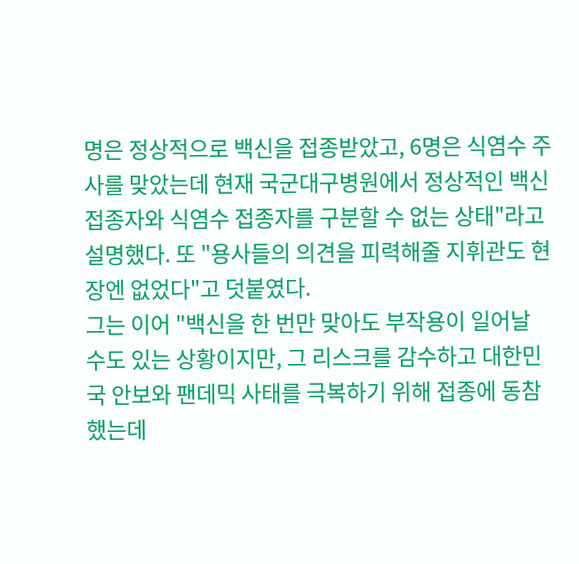명은 정상적으로 백신을 접종받았고, 6명은 식염수 주사를 맞았는데 현재 국군대구병원에서 정상적인 백신 접종자와 식염수 접종자를 구분할 수 없는 상태"라고 설명했다. 또 "용사들의 의견을 피력해줄 지휘관도 현장엔 없었다"고 덧붙였다.
그는 이어 "백신을 한 번만 맞아도 부작용이 일어날 수도 있는 상황이지만, 그 리스크를 감수하고 대한민국 안보와 팬데믹 사태를 극복하기 위해 접종에 동참했는데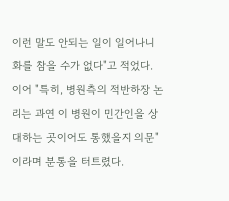이런 말도 안되는 일이 일어나니 화를 참을 수가 없다"고 적었다. 이어 "특히, 병원측의 적반하장 논리는 과연 이 병원이 민간인을 상대하는 곳이어도 통했을지 의문"이라며 분통을 터트렸다.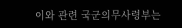이와 관련 국군의무사령부는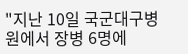"지난 10일 국군대구병원에서 장병 6명에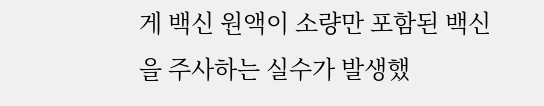게 백신 원액이 소량만 포함된 백신을 주사하는 실수가 발생했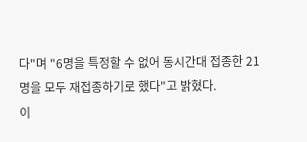다"며 "6명을 특정할 수 없어 동시간대 접종한 21명을 모두 재접종하기로 했다"고 밝혔다.
이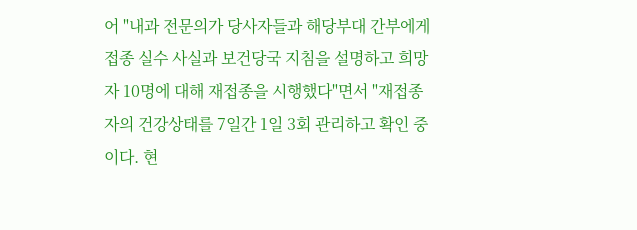어 "내과 전문의가 당사자들과 해당부대 간부에게 접종 실수 사실과 보건당국 지침을 설명하고 희망자 10명에 대해 재접종을 시행했다"면서 "재접종자의 건강상태를 7일간 1일 3회 관리하고 확인 중이다. 현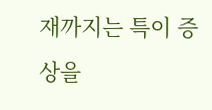재까지는 특이 증상을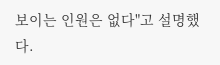보이는 인원은 없다"고 설명했다.